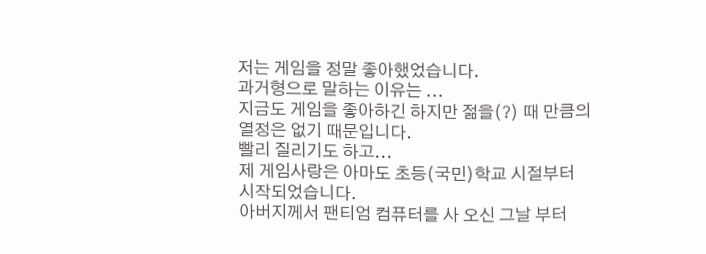저는 게임을 정말 좋아했었습니다.
과거형으로 말하는 이유는 ...
지금도 게임을 좋아하긴 하지만 젊을(?) 때 만큼의
열정은 없기 때문입니다.
빨리 질리기도 하고...
제 게임사랑은 아마도 초등(국민)학교 시절부터
시작되었습니다.
아버지께서 팬티엄 컴퓨터를 사 오신 그날 부터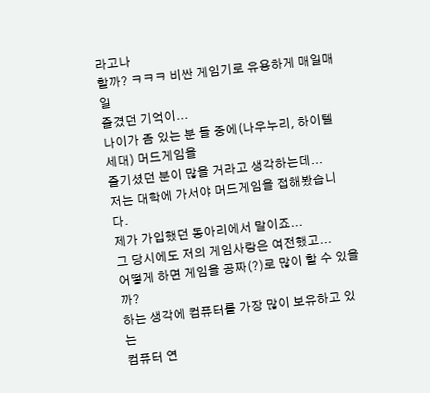라고나
할까? ㅋㅋㅋ 비싼 게임기로 유용하게 매일매일
즐겼던 기억이...
나이가 좀 있는 분 들 중에(나우누리, 하이텔 세대) 머드게임을
즐기셨던 분이 많을 거라고 생각하는데...
저는 대학에 가서야 머드게임을 접해봤습니다.
제가 가입했던 동아리에서 말이죠...
그 당시에도 저의 게임사랑은 여전했고...
어떻게 하면 게임을 공짜(?)로 많이 할 수 있을까?
하는 생각에 컴퓨터를 가장 많이 보유하고 있는
컴퓨터 연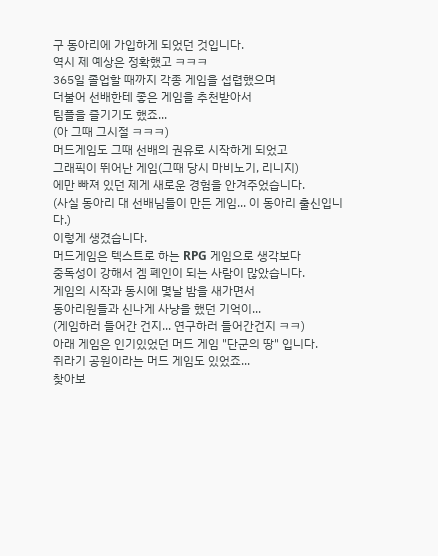구 동아리에 가입하게 되었던 것입니다.
역시 제 예상은 정확했고 ㅋㅋㅋ
365일 졸업할 때까지 각종 게임을 섭렵했으며
더불어 선배한테 좋은 게임을 추천받아서
팀플을 즐기기도 했죠...
(아 그때 그시절 ㅋㅋㅋ)
머드게임도 그때 선배의 권유로 시작하게 되었고
그래픽이 뛰어난 게임(그때 당시 마비노기, 리니지)
에만 빠져 있던 제게 새로운 경험을 안겨주었습니다.
(사실 동아리 대 선배님들이 만든 게임... 이 동아리 출신입니다.)
이렇게 생겼습니다.
머드게임은 텍스트로 하는 RPG 게임으로 생각보다
중독성이 강해서 겜 폐인이 되는 사람이 많았습니다.
게임의 시작과 동시에 몇날 밤을 새가면서
동아리원들과 신나게 사냥을 했던 기억이...
(게임하러 들어간 건지... 연구하러 들어간건지 ㅋㅋ)
아래 게임은 인기있었던 머드 게임 "단군의 땅" 입니다.
쥐라기 공원이라는 머드 게임도 있었죠...
찾아보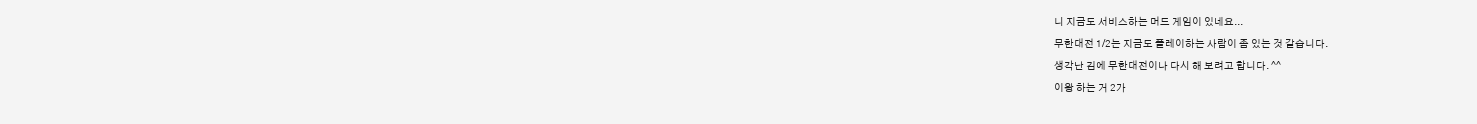니 지금도 서비스하는 머드 게임이 있네요...
무한대전 1/2는 지금도 플레이하는 사람이 좀 있는 것 같습니다.
생각난 김에 무한대전이나 다시 해 보려고 합니다. ^^
이왕 하는 거 2가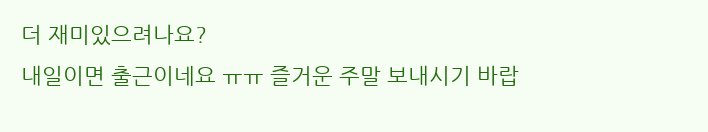더 재미있으려나요?
내일이면 출근이네요 ㅠㅠ 즐거운 주말 보내시기 바랍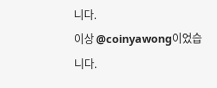니다.
이상 @coinyawong이었습니다.